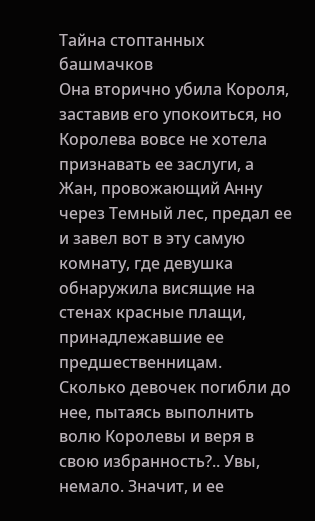Тайна стоптанных башмачков
Она вторично убила Короля, заставив его упокоиться, но Королева вовсе не хотела признавать ее заслуги, а Жан, провожающий Анну через Темный лес, предал ее и завел вот в эту самую комнату, где девушка обнаружила висящие на стенах красные плащи, принадлежавшие ее предшественницам. Сколько девочек погибли до нее, пытаясь выполнить волю Королевы и веря в свою избранность?.. Увы, немало. Значит, и ее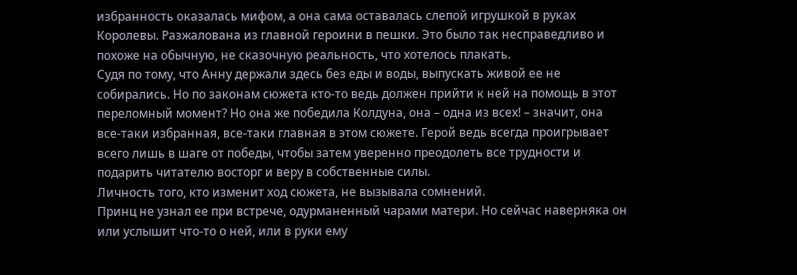избранность оказалась мифом, а она сама оставалась слепой игрушкой в руках Королевы. Разжалована из главной героини в пешки. Это было так несправедливо и похоже на обычную, не сказочную реальность, что хотелось плакать.
Судя по тому, что Анну держали здесь без еды и воды, выпускать живой ее не собирались. Но по законам сюжета кто‑то ведь должен прийти к ней на помощь в этот переломный момент? Но она же победила Колдуна, она – одна из всех! – значит, она все‑таки избранная, все‑таки главная в этом сюжете. Герой ведь всегда проигрывает всего лишь в шаге от победы, чтобы затем уверенно преодолеть все трудности и подарить читателю восторг и веру в собственные силы.
Личность того, кто изменит ход сюжета, не вызывала сомнений.
Принц не узнал ее при встрече, одурманенный чарами матери. Но сейчас наверняка он или услышит что‑то о ней, или в руки ему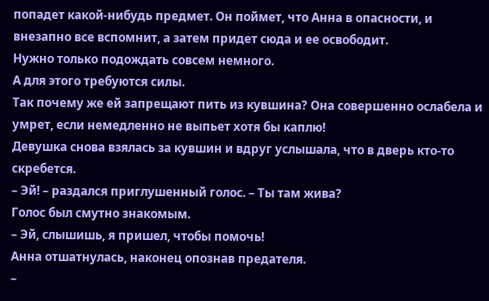попадет какой‑нибудь предмет. Он поймет, что Анна в опасности, и внезапно все вспомнит, а затем придет сюда и ее освободит.
Нужно только подождать совсем немного.
А для этого требуются силы.
Так почему же ей запрещают пить из кувшина? Она совершенно ослабела и умрет, если немедленно не выпьет хотя бы каплю!
Девушка снова взялась за кувшин и вдруг услышала, что в дверь кто‑то скребется.
– Эй! – раздался приглушенный голос. – Ты там жива?
Голос был смутно знакомым.
– Эй, слышишь, я пришел, чтобы помочь!
Анна отшатнулась, наконец опознав предателя.
–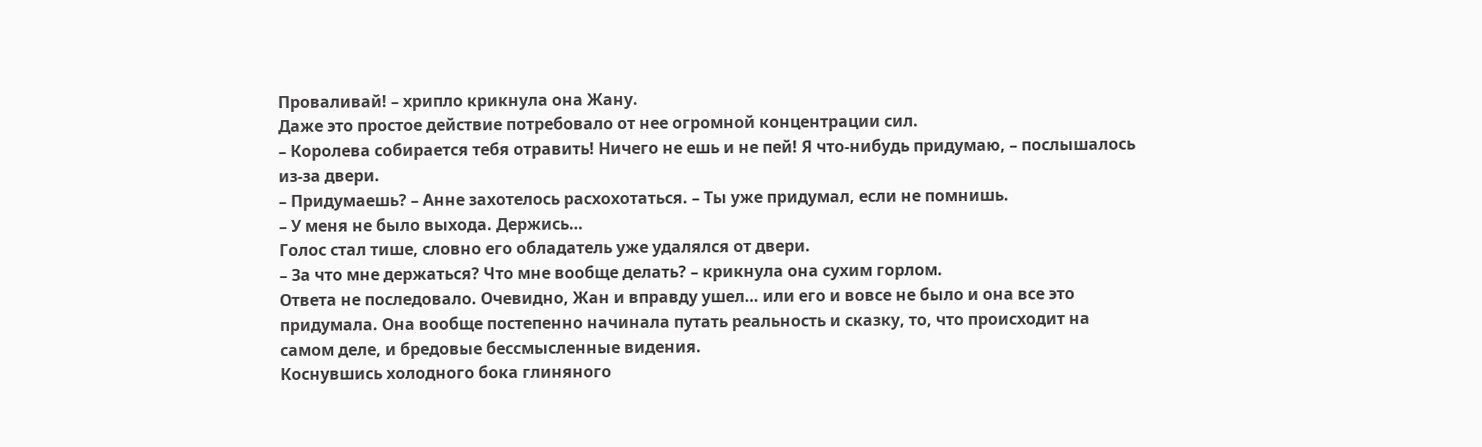Проваливай! – хрипло крикнула она Жану.
Даже это простое действие потребовало от нее огромной концентрации сил.
– Королева собирается тебя отравить! Ничего не ешь и не пей! Я что‑нибудь придумаю, – послышалось из‑за двери.
– Придумаешь? – Анне захотелось расхохотаться. – Ты уже придумал, если не помнишь.
– У меня не было выхода. Держись…
Голос стал тише, словно его обладатель уже удалялся от двери.
– За что мне держаться? Что мне вообще делать? – крикнула она сухим горлом.
Ответа не последовало. Очевидно, Жан и вправду ушел… или его и вовсе не было и она все это придумала. Она вообще постепенно начинала путать реальность и сказку, то, что происходит на самом деле, и бредовые бессмысленные видения.
Коснувшись холодного бока глиняного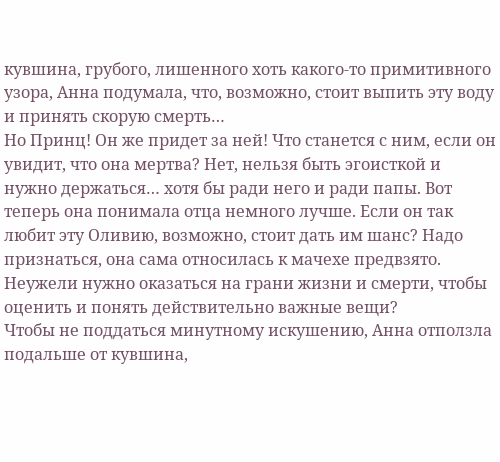кувшина, грубого, лишенного хоть какого‑то примитивного узора, Анна подумала, что, возможно, стоит выпить эту воду и принять скорую смерть…
Но Принц! Он же придет за ней! Что станется с ним, если он увидит, что она мертва? Нет, нельзя быть эгоисткой и нужно держаться… хотя бы ради него и ради папы. Вот теперь она понимала отца немного лучше. Если он так любит эту Оливию, возможно, стоит дать им шанс? Надо признаться, она сама относилась к мачехе предвзято. Неужели нужно оказаться на грани жизни и смерти, чтобы оценить и понять действительно важные вещи?
Чтобы не поддаться минутному искушению, Анна отползла подальше от кувшина,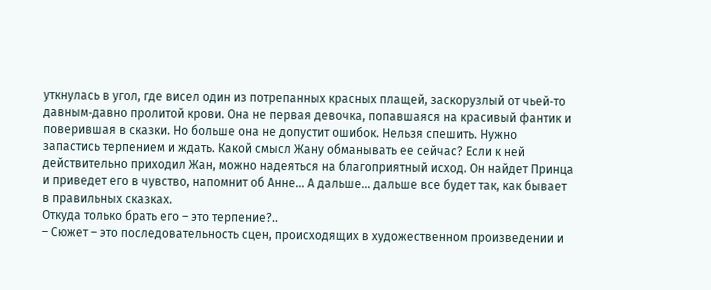уткнулась в угол, где висел один из потрепанных красных плащей, заскорузлый от чьей‑то давным‑давно пролитой крови. Она не первая девочка, попавшаяся на красивый фантик и поверившая в сказки. Но больше она не допустит ошибок. Нельзя спешить. Нужно запастись терпением и ждать. Какой смысл Жану обманывать ее сейчас? Если к ней действительно приходил Жан, можно надеяться на благоприятный исход. Он найдет Принца и приведет его в чувство, напомнит об Анне… А дальше… дальше все будет так, как бывает в правильных сказках.
Откуда только брать его – это терпение?..
– Сюжет – это последовательность сцен, происходящих в художественном произведении и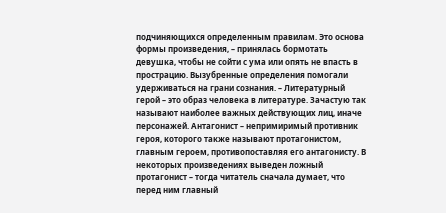подчиняющихся определенным правилам. Это основа формы произведения, – принялась бормотать девушка, чтобы не сойти с ума или опять не впасть в прострацию. Вызубренные определения помогали удерживаться на грани сознания. – Литературный герой – это образ человека в литературе. Зачастую так называют наиболее важных действующих лиц, иначе персонажей. Антагонист – непримиримый противник героя, которого также называют протагонистом, главным героем, противопоставляя его антагонисту. В некоторых произведениях выведен ложный протагонист – тогда читатель сначала думает, что перед ним главный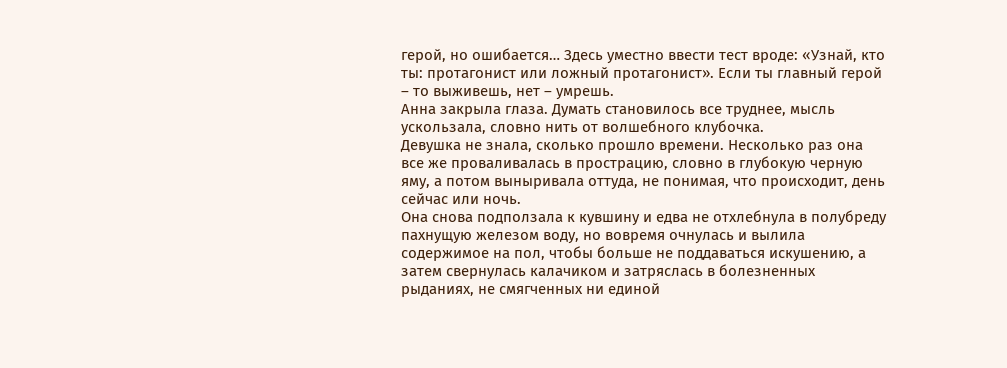герой, но ошибается… Здесь уместно ввести тест вроде: «Узнай, кто ты: протагонист или ложный протагонист». Если ты главный герой – то выживешь, нет – умрешь.
Анна закрыла глаза. Думать становилось все труднее, мысль ускользала, словно нить от волшебного клубочка.
Девушка не знала, сколько прошло времени. Несколько раз она все же проваливалась в прострацию, словно в глубокую черную яму, а потом выныривала оттуда, не понимая, что происходит, день сейчас или ночь.
Она снова подползала к кувшину и едва не отхлебнула в полубреду пахнущую железом воду, но вовремя очнулась и вылила содержимое на пол, чтобы больше не поддаваться искушению, а затем свернулась калачиком и затряслась в болезненных рыданиях, не смягченных ни единой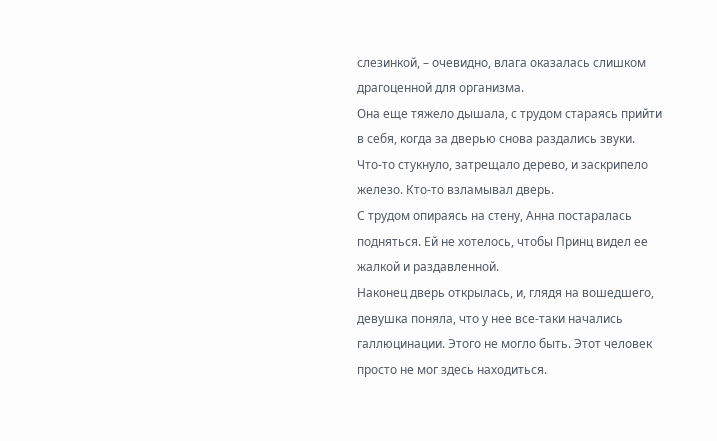слезинкой, – очевидно, влага оказалась слишком драгоценной для организма.
Она еще тяжело дышала, с трудом стараясь прийти в себя, когда за дверью снова раздались звуки. Что‑то стукнуло, затрещало дерево, и заскрипело железо. Кто‑то взламывал дверь.
С трудом опираясь на стену, Анна постаралась подняться. Ей не хотелось, чтобы Принц видел ее жалкой и раздавленной.
Наконец дверь открылась, и, глядя на вошедшего, девушка поняла, что у нее все‑таки начались галлюцинации. Этого не могло быть. Этот человек просто не мог здесь находиться.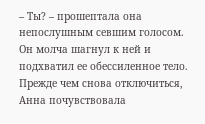– Ты? – прошептала она непослушным севшим голосом.
Он молча шагнул к ней и подхватил ее обессиленное тело. Прежде чем снова отключиться, Анна почувствовала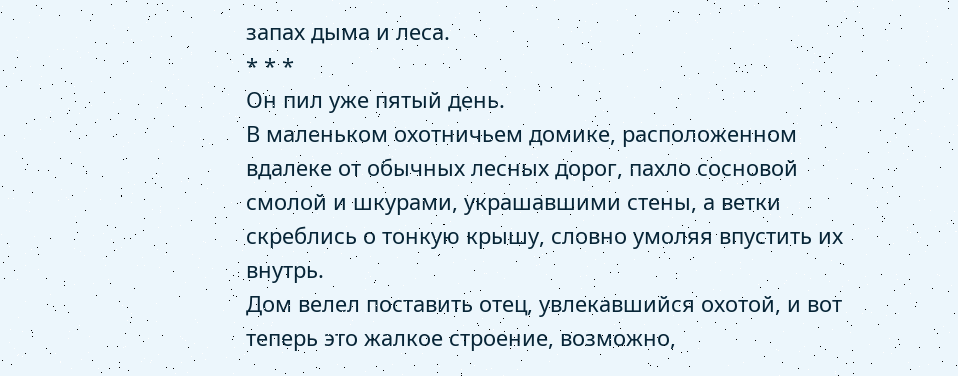запах дыма и леса.
* * *
Он пил уже пятый день.
В маленьком охотничьем домике, расположенном вдалеке от обычных лесных дорог, пахло сосновой смолой и шкурами, украшавшими стены, а ветки скреблись о тонкую крышу, словно умоляя впустить их внутрь.
Дом велел поставить отец, увлекавшийся охотой, и вот теперь это жалкое строение, возможно,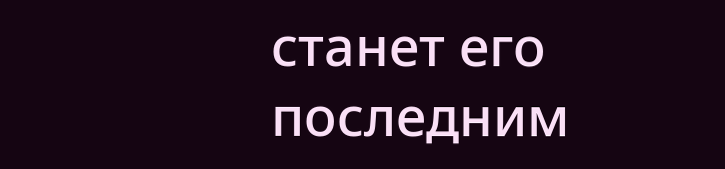станет его последним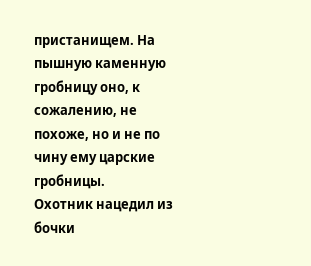пристанищем. На пышную каменную гробницу оно, к сожалению, не похоже, но и не по чину ему царские гробницы.
Охотник нацедил из бочки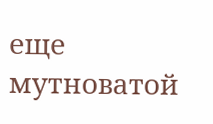еще мутноватой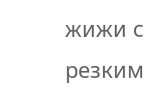жижи с резким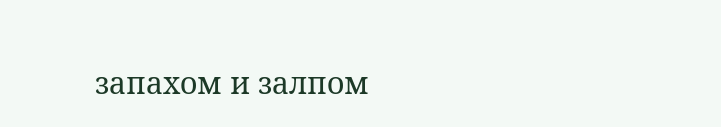запахом и залпом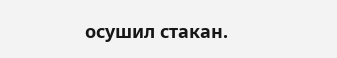осушил стакан.